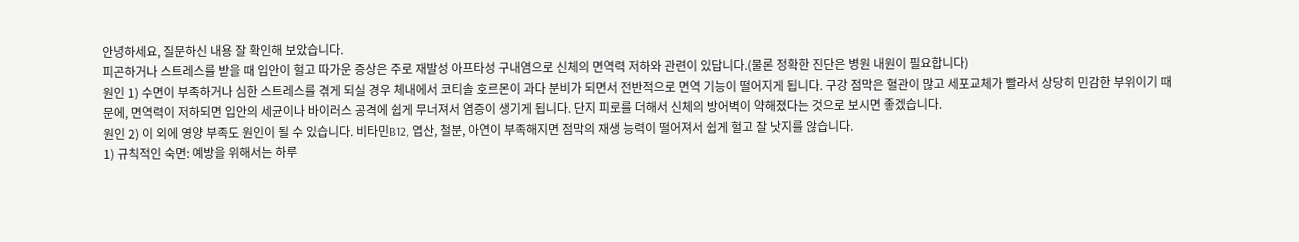안녕하세요, 질문하신 내용 잘 확인해 보았습니다.
피곤하거나 스트레스를 받을 때 입안이 헐고 따가운 증상은 주로 재발성 아프타성 구내염으로 신체의 면역력 저하와 관련이 있답니다.(물론 정확한 진단은 병원 내원이 필요합니다)
원인 1) 수면이 부족하거나 심한 스트레스를 겪게 되실 경우 체내에서 코티솔 호르몬이 과다 분비가 되면서 전반적으로 면역 기능이 떨어지게 됩니다. 구강 점막은 혈관이 많고 세포교체가 빨라서 상당히 민감한 부위이기 때문에, 면역력이 저하되면 입안의 세균이나 바이러스 공격에 쉽게 무너져서 염증이 생기게 됩니다. 단지 피로를 더해서 신체의 방어벽이 약해졌다는 것으로 보시면 좋겠습니다.
원인 2) 이 외에 영양 부족도 원인이 될 수 있습니다. 비타민B12, 엽산, 철분, 아연이 부족해지면 점막의 재생 능력이 떨어져서 쉽게 헐고 잘 낫지를 않습니다.
1) 규칙적인 숙면: 예방을 위해서는 하루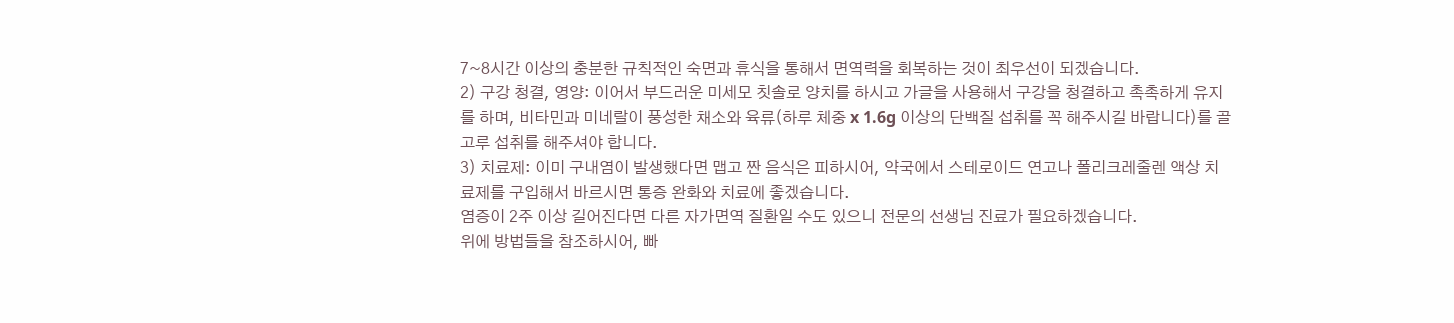7~8시간 이상의 충분한 규칙적인 숙면과 휴식을 통해서 면역력을 회복하는 것이 최우선이 되겠습니다.
2) 구강 청결, 영양: 이어서 부드러운 미세모 칫솔로 양치를 하시고 가글을 사용해서 구강을 청결하고 촉촉하게 유지를 하며, 비타민과 미네랄이 풍성한 채소와 육류(하루 체중 x 1.6g 이상의 단백질 섭취를 꼭 해주시길 바랍니다)를 골고루 섭취를 해주셔야 합니다.
3) 치료제: 이미 구내염이 발생했다면 맵고 짠 음식은 피하시어, 약국에서 스테로이드 연고나 폴리크레줄렌 액상 치료제를 구입해서 바르시면 통증 완화와 치료에 좋겠습니다.
염증이 2주 이상 길어진다면 다른 자가면역 질환일 수도 있으니 전문의 선생님 진료가 필요하겠습니다.
위에 방법들을 참조하시어, 빠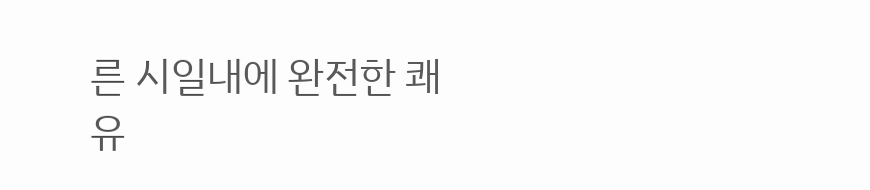른 시일내에 완전한 쾌유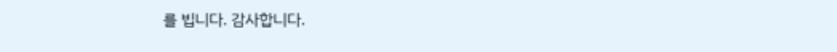를 빕니다. 감사합니다.